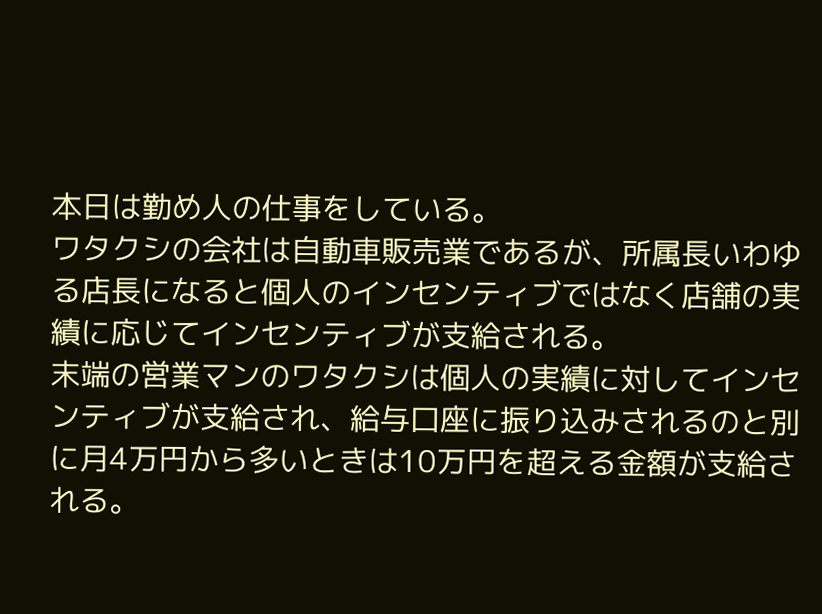本日は勤め人の仕事をしている。
ワタクシの会社は自動車販売業であるが、所属長いわゆる店長になると個人のインセンティブではなく店舗の実績に応じてインセンティブが支給される。
末端の営業マンのワタクシは個人の実績に対してインセンティブが支給され、給与口座に振り込みされるのと別に月4万円から多いときは10万円を超える金額が支給される。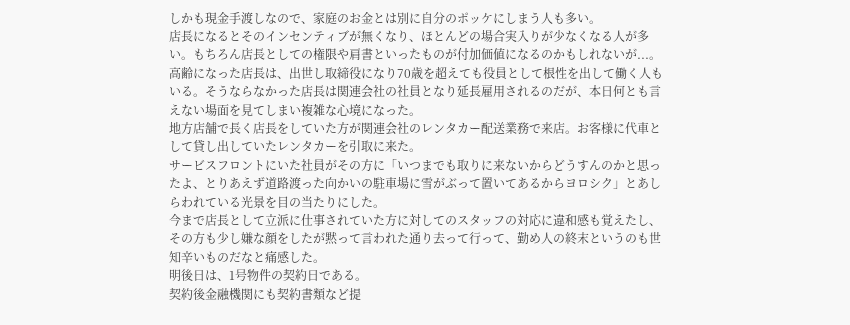しかも現金手渡しなので、家庭のお金とは別に自分のポッケにしまう人も多い。
店長になるとそのインセンティブが無くなり、ほとんどの場合実入りが少なくなる人が多い。もちろん店長としての権限や肩書といったものが付加価値になるのかもしれないが...。
高齢になった店長は、出世し取締役になり70歳を超えても役員として根性を出して働く人もいる。そうならなかった店長は関連会社の社員となり延長雇用されるのだが、本日何とも言えない場面を見てしまい複雑な心境になった。
地方店舗で長く店長をしていた方が関連会社のレンタカー配送業務で来店。お客様に代車として貸し出していたレンタカーを引取に来た。
サービスフロントにいた社員がその方に「いつまでも取りに来ないからどうすんのかと思ったよ、とりあえず道路渡った向かいの駐車場に雪がぶって置いてあるからヨロシク」とあしらわれている光景を目の当たりにした。
今まで店長として立派に仕事されていた方に対してのスタッフの対応に違和感も覚えたし、その方も少し嫌な顔をしたが黙って言われた通り去って行って、勤め人の終末というのも世知辛いものだなと痛感した。
明後日は、1号物件の契約日である。
契約後金融機関にも契約書類など提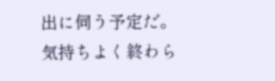出に伺う予定だ。
気持ちよく終わら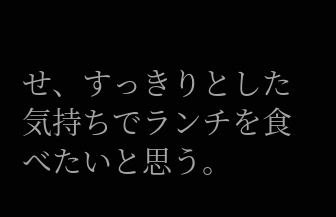せ、すっきりとした気持ちでランチを食べたいと思う。